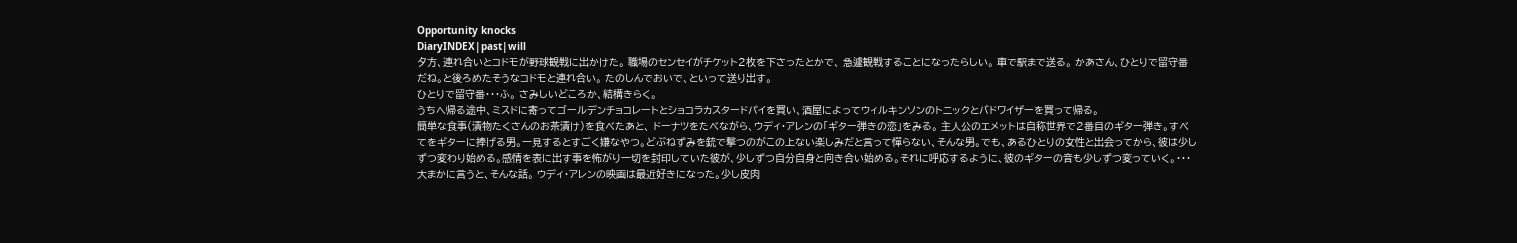Opportunity knocks
DiaryINDEX|past|will
夕方、連れ合いとコドモが野球観戦に出かけた。 職場のセンセイがチケット2枚を下さったとかで、 急遽観戦することになったらしい。 車で駅まで送る。 かあさん、ひとりで留守番だね。と後ろめたそうなコドモと連れ合い。 たのしんでおいで、といって送り出す。
ひとりで留守番・・・ふ。 さみしいどころか、結構きらく。
うちへ帰る途中、ミスドに寄ってゴールデンチョコレートとショコラカスタードパイを買い、酒屋によってウィルキンソンのトニックとバドワイザーを買って帰る。
簡単な食事(漬物たくさんのお茶漬け)を食べたあと、 ドーナツをたべながら、ウディ・アレンの「ギター弾きの恋」をみる。 主人公のエメットは自称世界で2番目のギター弾き。すべてをギターに捧げる男。一見するとすごく嫌なやつ。どぶねずみを銃で撃つのがこの上ない楽しみだと言って憚らない、そんな男。でも、あるひとりの女性と出会ってから、彼は少しずつ変わり始める。感情を表に出す事を怖がり一切を封印していた彼が、少しずつ自分自身と向き合い始める。それに呼応するように、彼のギターの音も少しずつ変っていく。・・・大まかに言うと、そんな話。 ウディ・アレンの映画は最近好きになった。少し皮肉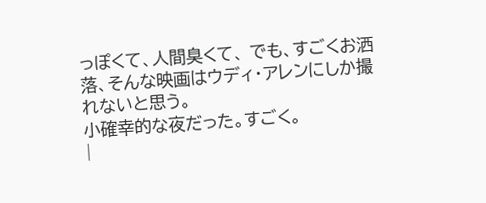っぽくて、人間臭くて、 でも、すごくお洒落、そんな映画はウディ・アレンにしか撮れないと思う。
小確幸的な夜だった。すごく。
|